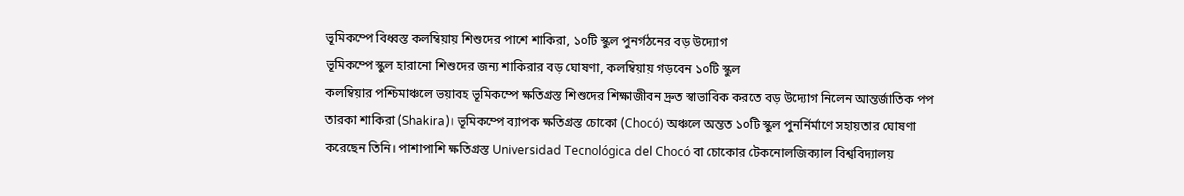ভূমিকম্পে বিধ্বস্ত কলম্বিয়ায় শিশুদের পাশে শাকিরা, ১০টি স্কুল পুনর্গঠনের বড় উদ্যোগ
ভূমিকম্পে স্কুল হারানো শিশুদের জন্য শাকিরার বড় ঘোষণা, কলম্বিয়ায় গড়বেন ১০টি স্কুল
কলম্বিয়ার পশ্চিমাঞ্চলে ভয়াবহ ভূমিকম্পে ক্ষতিগ্রস্ত শিশুদের শিক্ষাজীবন দ্রুত স্বাভাবিক করতে বড় উদ্যোগ নিলেন আন্তর্জাতিক পপ তারকা শাকিরা (Shakira)। ভূমিকম্পে ব্যাপক ক্ষতিগ্রস্ত চোকো (Chocó) অঞ্চলে অন্তত ১০টি স্কুল পুনর্নির্মাণে সহায়তার ঘোষণা করেছেন তিনি। পাশাপাশি ক্ষতিগ্রস্ত Universidad Tecnológica del Chocó বা চোকোর টেকনোলজিক্যাল বিশ্ববিদ্যালয়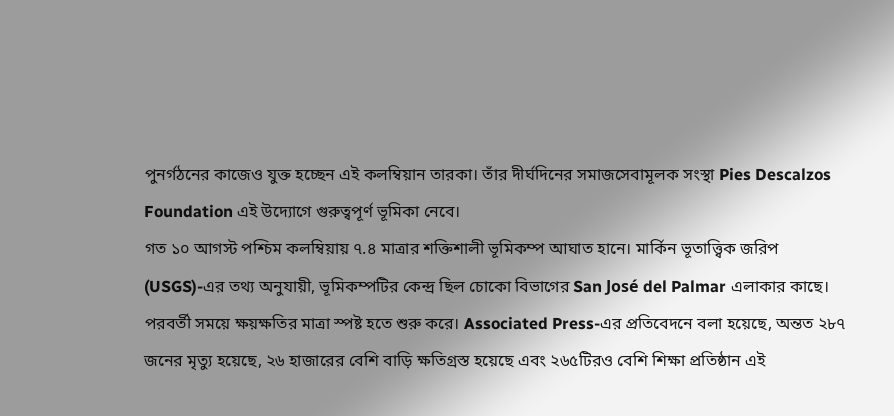পুনর্গঠনের কাজেও যুক্ত হচ্ছেন এই কলম্বিয়ান তারকা। তাঁর দীর্ঘদিনের সমাজসেবামূলক সংস্থা Pies Descalzos Foundation এই উদ্যোগে গুরুত্বপূর্ণ ভূমিকা নেবে।
গত ১০ আগস্ট পশ্চিম কলম্বিয়ায় ৭.৪ মাত্রার শক্তিশালী ভূমিকম্প আঘাত হানে। মার্কিন ভূতাত্ত্বিক জরিপ (USGS)-এর তথ্য অনুযায়ী, ভূমিকম্পটির কেন্দ্র ছিল চোকো বিভাগের San José del Palmar এলাকার কাছে। পরবর্তী সময়ে ক্ষয়ক্ষতির মাত্রা স্পষ্ট হতে শুরু করে। Associated Press-এর প্রতিবেদনে বলা হয়েছে, অন্তত ২৮৭ জনের মৃত্যু হয়েছে, ২৬ হাজারের বেশি বাড়ি ক্ষতিগ্রস্ত হয়েছে এবং ২৬৫টিরও বেশি শিক্ষা প্রতিষ্ঠান এই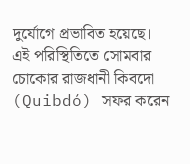দুর্যোগে প্রভাবিত হয়েছে।
এই পরিস্থিতিতে সোমবার চোকোর রাজধানী কিবদো (Quibdó) সফর করেন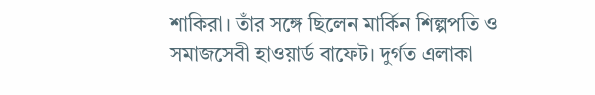শাকিরা। তাঁর সঙ্গে ছিলেন মার্কিন শিল্পপতি ও সমাজসেবী হাওয়ার্ড বাফেট। দুর্গত এলাকা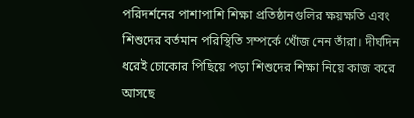পরিদর্শনের পাশাপাশি শিক্ষা প্রতিষ্ঠানগুলির ক্ষয়ক্ষতি এবং শিশুদের বর্তমান পরিস্থিতি সম্পর্কে খোঁজ নেন তাঁরা। দীর্ঘদিন ধরেই চোকোর পিছিয়ে পড়া শিশুদের শিক্ষা নিয়ে কাজ করে আসছে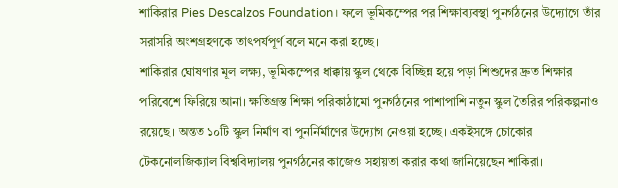শাকিরার Pies Descalzos Foundation। ফলে ভূমিকম্পের পর শিক্ষাব্যবস্থা পুনর্গঠনের উদ্যোগে তাঁর সরাসরি অংশগ্রহণকে তাৎপর্যপূর্ণ বলে মনে করা হচ্ছে।
শাকিরার ঘোষণার মূল লক্ষ্য, ভূমিকম্পের ধাক্কায় স্কুল থেকে বিচ্ছিন্ন হয়ে পড়া শিশুদের দ্রুত শিক্ষার পরিবেশে ফিরিয়ে আনা। ক্ষতিগ্রস্ত শিক্ষা পরিকাঠামো পুনর্গঠনের পাশাপাশি নতুন স্কুল তৈরির পরিকল্পনাও রয়েছে। অন্তত ১০টি স্কুল নির্মাণ বা পুনর্নির্মাণের উদ্যোগ নেওয়া হচ্ছে। একইসঙ্গে চোকোর টেকনোলজিক্যাল বিশ্ববিদ্যালয় পুনর্গঠনের কাজেও সহায়তা করার কথা জানিয়েছেন শাকিরা।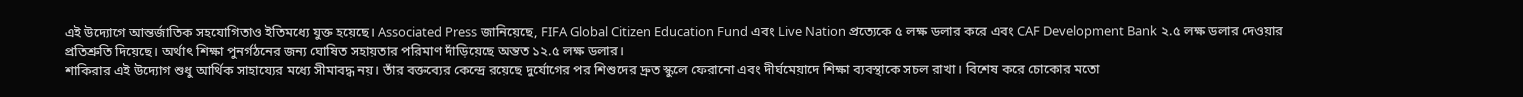এই উদ্যোগে আন্তর্জাতিক সহযোগিতাও ইতিমধ্যে যুক্ত হয়েছে। Associated Press জানিয়েছে, FIFA Global Citizen Education Fund এবং Live Nation প্রত্যেকে ৫ লক্ষ ডলার করে এবং CAF Development Bank ২.৫ লক্ষ ডলার দেওয়ার প্রতিশ্রুতি দিয়েছে। অর্থাৎ শিক্ষা পুনর্গঠনের জন্য ঘোষিত সহায়তার পরিমাণ দাঁড়িয়েছে অন্তত ১২.৫ লক্ষ ডলার।
শাকিরার এই উদ্যোগ শুধু আর্থিক সাহায্যের মধ্যে সীমাবদ্ধ নয়। তাঁর বক্তব্যের কেন্দ্রে রয়েছে দুর্যোগের পর শিশুদের দ্রুত স্কুলে ফেরানো এবং দীর্ঘমেয়াদে শিক্ষা ব্যবস্থাকে সচল রাখা। বিশেষ করে চোকোর মতো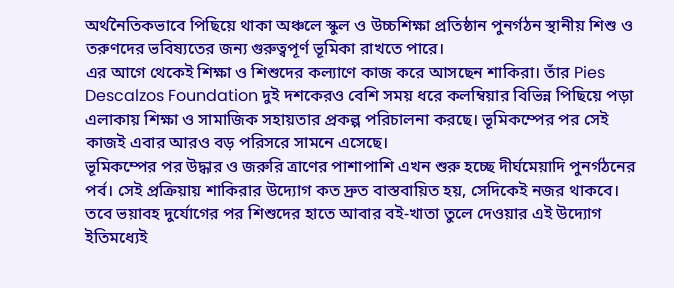অর্থনৈতিকভাবে পিছিয়ে থাকা অঞ্চলে স্কুল ও উচ্চশিক্ষা প্রতিষ্ঠান পুনর্গঠন স্থানীয় শিশু ও তরুণদের ভবিষ্যতের জন্য গুরুত্বপূর্ণ ভূমিকা রাখতে পারে।
এর আগে থেকেই শিক্ষা ও শিশুদের কল্যাণে কাজ করে আসছেন শাকিরা। তাঁর Pies Descalzos Foundation দুই দশকেরও বেশি সময় ধরে কলম্বিয়ার বিভিন্ন পিছিয়ে পড়া এলাকায় শিক্ষা ও সামাজিক সহায়তার প্রকল্প পরিচালনা করছে। ভূমিকম্পের পর সেই কাজই এবার আরও বড় পরিসরে সামনে এসেছে।
ভূমিকম্পের পর উদ্ধার ও জরুরি ত্রাণের পাশাপাশি এখন শুরু হচ্ছে দীর্ঘমেয়াদি পুনর্গঠনের পর্ব। সেই প্রক্রিয়ায় শাকিরার উদ্যোগ কত দ্রুত বাস্তবায়িত হয়, সেদিকেই নজর থাকবে। তবে ভয়াবহ দুর্যোগের পর শিশুদের হাতে আবার বই-খাতা তুলে দেওয়ার এই উদ্যোগ ইতিমধ্যেই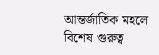আন্তর্জাতিক মহলে বিশেষ গুরুত্ব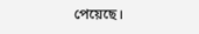পেয়েছে।